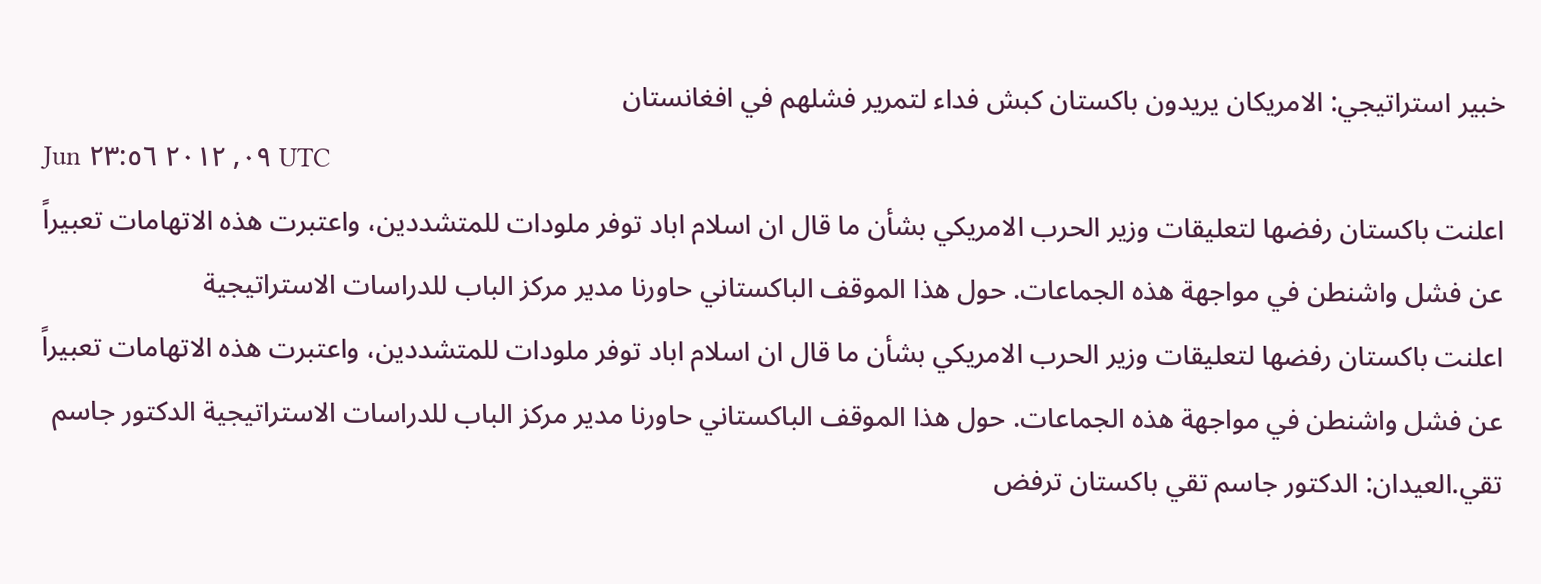خبير استراتيجي: الامريكان يريدون باكستان كبش فداء لتمرير فشلهم في افغانستان
Jun ٠٩, ٢٠١٢ ٢٣:٥٦ UTC
اعلنت باكستان رفضها لتعليقات وزير الحرب الامريكي بشأن ما قال ان اسلام اباد توفر ملودات للمتشددين، واعتبرت هذه الاتهامات تعبيراً عن فشل واشنطن في مواجهة هذه الجماعات. حول هذا الموقف الباكستاني حاورنا مدير مركز الباب للدراسات الاستراتيجية
اعلنت باكستان رفضها لتعليقات وزير الحرب الامريكي بشأن ما قال ان اسلام اباد توفر ملودات للمتشددين، واعتبرت هذه الاتهامات تعبيراً عن فشل واشنطن في مواجهة هذه الجماعات. حول هذا الموقف الباكستاني حاورنا مدير مركز الباب للدراسات الاستراتيجية الدكتور جاسم تقي.العيدان: الدكتور جاسم تقي باكستان ترفض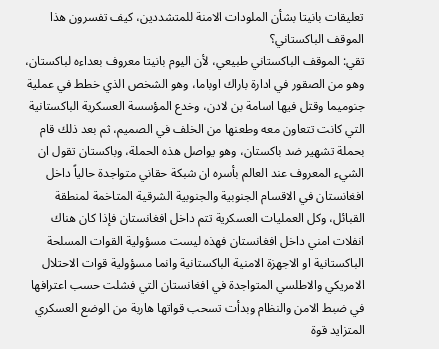تعليقات بانيتا بشأن الملودات الامنة للمتشددين، كيف تفسرون هذا الموقف الباكستاني؟
تقي: الموقف الباكستاني طبيعي، لأن اليوم بانيتا معروف بعداءه لباكستان، وهو من الصقور في ادارة باراك اوباما، وهو الشخص الذي خطط في عملية جنوميما وقتل فيها اسامة بن لادن، وخدع المؤسسة العسكرية الباكستانية التي كانت تتعاون معه وطعنها من الخلف في الصميم، ثم بعد ذلك قام بحملة تشهير ضد باكستان، وهو يواصل هذه الحملة، وباكستان تقول ان الشيء المعروف عند العالم بأسره ان شبكة حقاني متواجدة حالياً داخل افغانستان في الاقسام الجنوبية والجنوبية الشرقية المتاخمة لمنطقة القبائل، وكل العمليات العسكرية تتم داخل افغانستان فإذا كان هناك انفلات امني داخل افغانستان فهذه ليست مسؤولية القوات المسلحة الباكستانية او الاجهزة الامنية الباكستانية وانما مسؤولية قوات الاحتلال الامريكي والاطلسي المتواجدة في افغانستان التي فشلت حسب اعترافها في ضبط الامن والنظام وبدأت تسحب قواتها هاربة من الوضع العسكري المتزايد قوة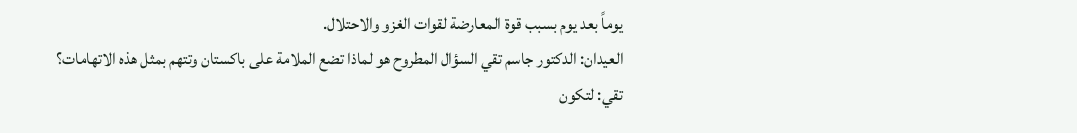يوماً بعد يوم بسبب قوة المعارضة لقوات الغزو والاحتلال.
العيدان: الدكتور جاسم تقي السؤال المطروح هو لماذا تضع الملامة على باكستان وتتهم بمثل هذه الاتهامات؟
تقي: لتكون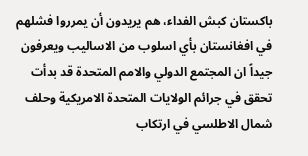باكستان كبش الفداء، هم يريدون أن يمرروا فشلهم في افغانستان بأي اسلوب من الاساليب ويعرفون جيداً ان المجتمع الدولي والامم المتحدة قد بدأت تحقق في جرائم الولايات المتحدة الامريكية وحلف شمال الاطلسي في ارتكاب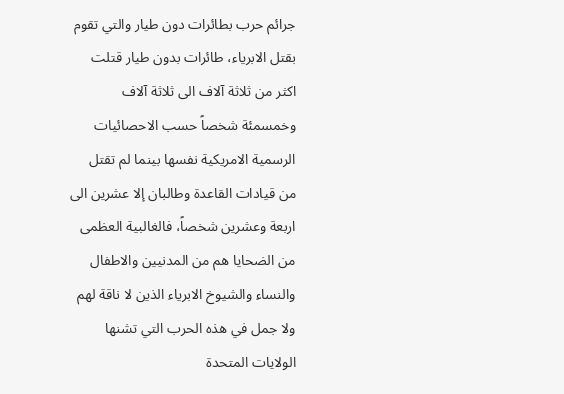جرائم حرب بطائرات دون طيار والتي تقوم بقتل الابرياء، طائرات بدون طيار قتلت اكثر من ثلاثة آلاف الى ثلاثة آلاف وخمسمئة شخصاً حسب الاحصائيات الرسمية الامريكية نفسها بينما لم تقتل من قيادات القاعدة وطالبان إلا عشرين الى اربعة وعشرين شخصاً، فالغالبية العظمى من الضحايا هم من المدنيين والاطفال والنساء والشيوخ الابرياء الذين لا ناقة لهم ولا جمل في هذه الحرب التي تشنها الولايات المتحدة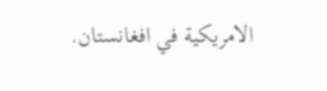الامريكية في افغانستان.